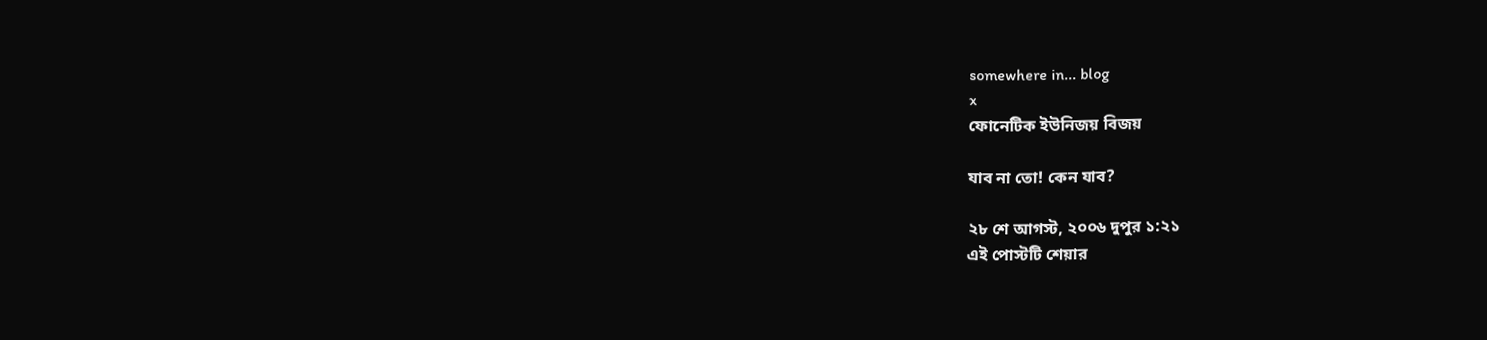somewhere in... blog
x
ফোনেটিক ইউনিজয় বিজয়

যাব না তো! কেন যাব?

২৮ শে আগস্ট, ২০০৬ দুপুর ১:২১
এই পোস্টটি শেয়ার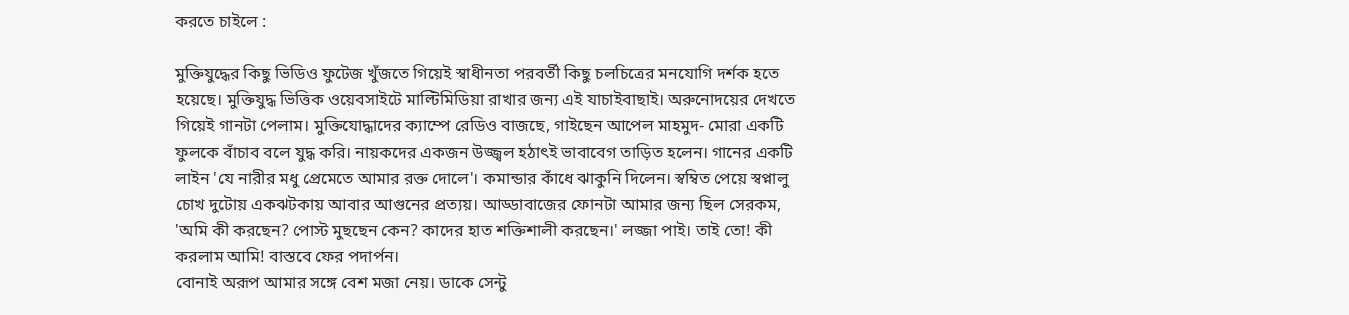করতে চাইলে :

মুক্তিযুদ্ধের কিছু ভিডিও ফুটেজ খুঁজতে গিয়েই স্বাধীনতা পরবর্তী কিছু চলচিত্রের মনযোগি দর্শক হতে হয়েছে। মুক্তিযুদ্ধ ভিত্তিক ওয়েবসাইটে মাল্টিমিডিয়া রাখার জন্য এই যাচাইবাছাই। অরুনোদয়ের দেখতে গিয়েই গানটা পেলাম। মুক্তিযোদ্ধাদের ক্যাম্পে রেডিও বাজছে, গাইছেন আপেল মাহমুদ- মোরা একটি ফুলকে বাঁচাব বলে যুদ্ধ করি। নায়কদের একজন উজ্জ্বল হঠাৎই ভাবাবেগ তাড়িত হলেন। গানের একটি লাইন 'যে নারীর মধু প্রেমেতে আমার রক্ত দোলে'। কমান্ডার কাঁধে ঝাকুনি দিলেন। স্বম্বিত পেয়ে স্বপ্নালু চোখ দুটোয় একঝটকায় আবার আগুনের প্রত্যয়। আড্ডাবাজের ফোনটা আমার জন্য ছিল সেরকম, 'অমি কী করছেন? পোস্ট মুছছেন কেন? কাদের হাত শক্তিশালী করছেন।' লজ্জা পাই। তাই তো! কী করলাম আমি! বাস্তবে ফের পদার্পন।
বোনাই অরূপ আমার সঙ্গে বেশ মজা নেয়। ডাকে সেন্টু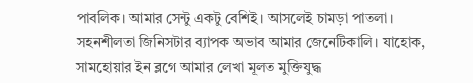পাবলিক। আমার সেন্টু একটু বেশিই। আসলেই চামড়া পাতলা। সহনশীলতা জিনিসটার ব্যাপক অভাব আমার জেনেটিকালি। যাহোক, সামহোয়ার ইন ব্লগে আমার লেখা মূলত মুক্তিযুদ্ধ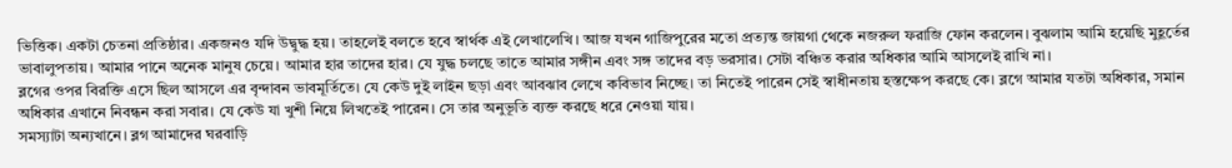ভিত্তিক। একটা চেতনা প্রতিষ্ঠার। একজনও যদি উদ্বুদ্ধ হয়। তাহলেই বলতে হবে স্বার্থক এই লেখালেখি। আজ যখন গাজিপুরের মতো প্রত্যন্ত জায়গা থেকে নজরুল ফরাজি ফোন করলেন। বুঝলাম আমি হয়েছি মুহূর্তের ভাবালুপতায়। আমার পানে অনেক মানুষ চেয়ে। আমার হার তাদের হার। যে যুদ্ধ চলছে তাতে আমার সঙ্গীন এবং সঙ্গ তাদের বড় ভরসার। সেটা বঞ্চিত করার অধিকার আমি আসলেই রাখি না।
ব্লগের ওপর বিরক্তি এসে ছিল আসলে এর বৃন্দাবন ভাবমূর্তিতে। যে কেউ দুই লাইন ছড়া এবং আবঝাব লেখে কবিভাব নিচ্ছে। তা নিতেই পারেন সেই স্বাধীনতায় হস্তক্ষেপ করছে কে। ব্লগে আমার যতটা অধিকার, সমান অধিকার এখানে নিবন্ধন করা সবার। যে কেউ যা খুশী নিয়ে লিখতেই পারেন। সে তার অনুভূতি ব্যক্ত করছে ধরে নেওয়া যায়।
সমস্যাটা অন্যখানে। ব্লগ আমাদের ঘরবাড়ি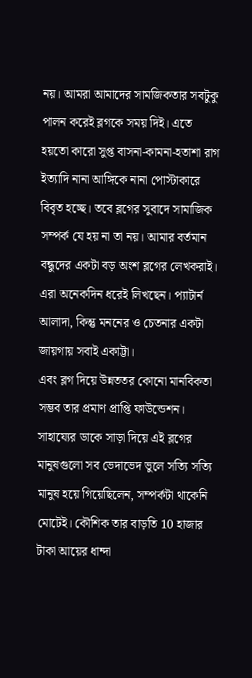নয়। আমরা আমাদের সামজিকতার সবটুকু পালন করেই ব্লগকে সময় দিই। এতে হয়তো কারো সুপ্ত বাসনা-কামনা-হতাশা রাগ ইত্যাদি নানা আঙ্গিকে নানা পোস্টাকারে বিবৃত হচ্ছে। তবে ব্লগের সুবাদে সামাজিক সম্পর্ক যে হয় না তা নয়। আমার বর্তমান বন্ধুদের একটা বড় অংশ ব্লগের লেখকরাই। এরা অনেকদিন ধরেই লিখছেন। প্যাটার্ন আলাদা, কিন্তু মননের ও চেতনার একটা জায়গায় সবাই একাট্টা।
এবং ব্লগ দিয়ে উন্নততর কোনো মানবিকতা সম্ভব তার প্রমাণ প্রাপ্তি ফাউন্ডেশন। সাহায্যের ডাকে সাড়া দিয়ে এই ব্লগের মানুষগুলো সব ভেদাভেদ ভুলে সত্যি সত্যি মানুষ হয়ে গিয়েছিলেন, সম্পর্কটা থাকেনি মোটেই। কৌশিক তার বাড়তি 10 হাজার টাকা আয়ের ধান্দা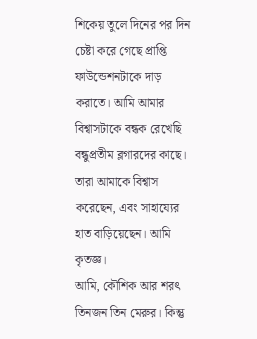শিকেয় তুলে দিনের পর দিন চেষ্টা করে গেছে প্রাপ্তি ফাউন্ডেশনটাকে দাড় করাতে। আমি আমার বিশ্বাসটাকে বন্ধক রেখেছি বন্ধুপ্রতীম ব্লগারদের কাছে। তারা আমাকে বিশ্বাস করেছেন, এবং সাহায্যের হাত বাড়িয়েছেন। আমি কৃতজ্ঞ।
আমি, কৌশিক আর শরৎ তিনজন তিন মেরুর। কিন্তু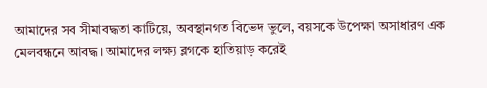আমাদের সব সীমাবদ্ধতা কাটিয়ে, অবস্থানগত বিভেদ ভুলে, বয়সকে উপেক্ষা অসাধারণ এক মেলবন্ধনে আবদ্ধ। আমাদের লক্ষ্য ব্লগকে হাতিয়াড় করেই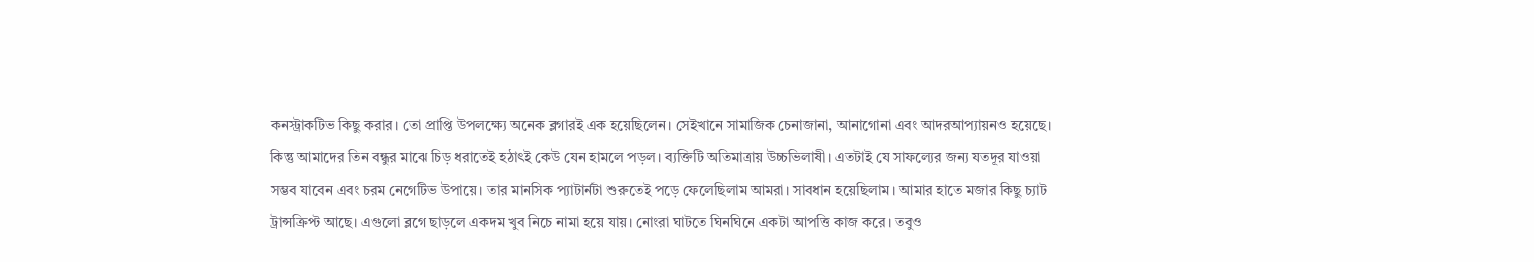কনস্ট্রাকটিভ কিছু করার। তো প্রাপ্তি উপলক্ষ্যে অনেক ব্লগারই এক হয়েছিলেন। সেইখানে সামাজিক চেনাজানা, আনাগোনা এবং আদরআপ্যায়নও হয়েছে। কিন্তু আমাদের তিন বন্ধুর মাঝে চিড় ধরাতেই হঠাৎই কেউ যেন হামলে পড়ল। ব্যক্তিটি অতিমাত্রায় উচ্চভিলাষী। এতটাই যে সাফল্যের জন্য যতদূর যাওয়া সম্ভব যাবেন এবং চরম নেগেটিভ উপায়ে। তার মানসিক প্যাটার্নটা শুরুতেই পড়ে ফেলেছিলাম আমরা। সাবধান হয়েছিলাম। আমার হাতে মজার কিছু চ্যাট ট্রান্সক্রিপ্ট আছে। এগুলো ব্লগে ছাড়লে একদম খুব নিচে নামা হয়ে যায়। নোংরা ঘাটতে ঘিনঘিনে একটা আপত্তি কাজ করে। তবুও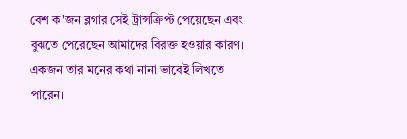বেশ ক'জন ব্লগার সেই ট্রান্সক্রিপ্ট পেয়েছেন এবং বুঝতে পেরেছেন আমাদের বিরক্ত হওয়ার কারণ।
একজন তার মনের কথা নানা ভাবেই লিখতে পারেন।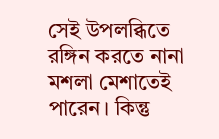সেই উপলব্ধিতে রঙ্গিন করতে নানা মশলা মেশাতেই পারেন। কিন্তু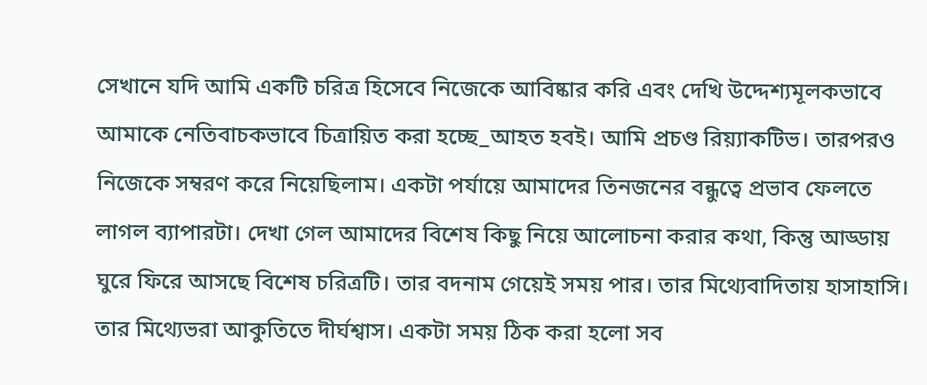সেখানে যদি আমি একটি চরিত্র হিসেবে নিজেকে আবিষ্কার করি এবং দেখি উদ্দেশ্যমূলকভাবে আমাকে নেতিবাচকভাবে চিত্রায়িত করা হচ্ছে_আহত হবই। আমি প্রচণ্ড রিয়্যাকটিভ। তারপরও নিজেকে সম্বরণ করে নিয়েছিলাম। একটা পর্যায়ে আমাদের তিনজনের বন্ধুত্বে প্রভাব ফেলতে লাগল ব্যাপারটা। দেখা গেল আমাদের বিশেষ কিছু নিয়ে আলোচনা করার কথা, কিন্তু আড্ডায় ঘুরে ফিরে আসছে বিশেষ চরিত্রটি। তার বদনাম গেয়েই সময় পার। তার মিথ্যেবাদিতায় হাসাহাসি। তার মিথ্যেভরা আকুতিতে দীর্ঘশ্বাস। একটা সময় ঠিক করা হলো সব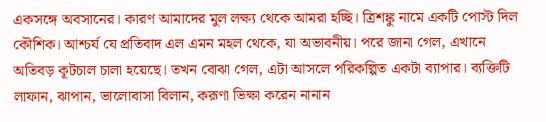একসঙ্গে অবসানের। কারণ আমাদের মুল লক্ষ্য থেকে আমরা হচ্ছি। ত্রিশঙ্কু নামে একটি পোস্ট দিল কৌশিক। আশ্চর্য যে প্রতিবাদ এল এমন মহল থেকে, যা অভাবনীয়। পরে জানা গেল, এখানে অতিবড় কূটচাল চালা হয়েছে। তখন বোঝা গেল, এটা আসলে পরিকল্পিত একটা ব্যাপার। ব্যক্তিটি লাফান, ঝাপান, ভালোবাসা বিলান, করূণা ভিক্ষা করেন নানান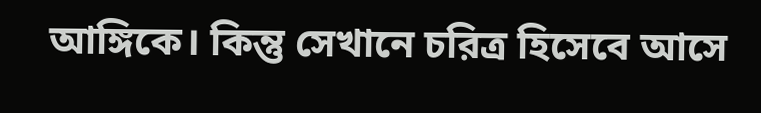আঙ্গিকে। কিন্তু সেখানে চরিত্র হিসেবে আসে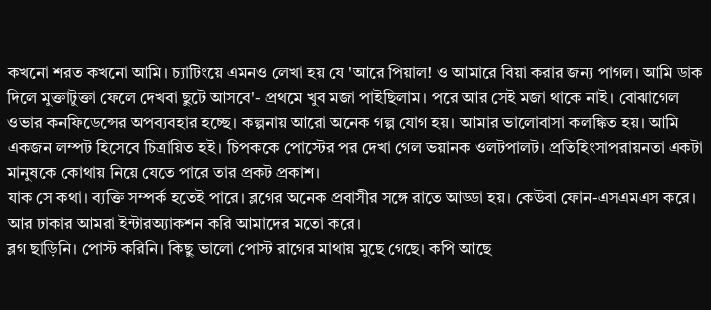কখনো শরত কখনো আমি। চ্যাটিংয়ে এমনও লেখা হয় যে 'আরে পিয়াল! ও আমারে বিয়া করার জন্য পাগল। আমি ডাক দিলে মুক্তাটুক্তা ফেলে দেখবা ছুটে আসবে'- প্রথমে খুব মজা পাইছিলাম। পরে আর সেই মজা থাকে নাই। বোঝাগেল ওভার কনফিডেন্সের অপব্যবহার হচ্ছে। কল্পনায় আরো অনেক গল্প যোগ হয়। আমার ভালোবাসা কলঙ্কিত হয়। আমি একজন লম্পট হিসেবে চিত্রায়িত হই। চিপককে পোস্টের পর দেখা গেল ভয়ানক ওলটপালট। প্রতিহিংসাপরায়নতা একটা মানুষকে কোথায় নিয়ে যেতে পারে তার প্রকট প্রকাশ।
যাক সে কথা। ব্যক্তি সম্পর্ক হতেই পারে। ব্লগের অনেক প্রবাসীর সঙ্গে রাতে আড্ডা হয়। কেউবা ফোন-এসএমএস করে। আর ঢাকার আমরা ইন্টারঅ্যাকশন করি আমাদের মতো করে।
ব্লগ ছাড়িনি। পোস্ট করিনি। কিছু ভালো পোস্ট রাগের মাথায় মুছে গেছে। কপি আছে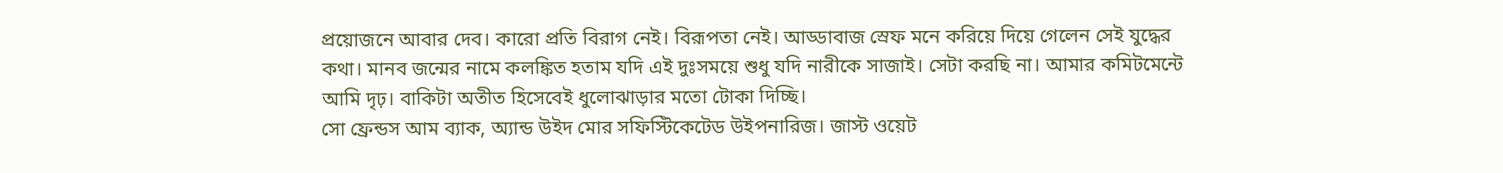প্রয়োজনে আবার দেব। কারো প্রতি বিরাগ নেই। বিরূপতা নেই। আড্ডাবাজ স্রেফ মনে করিয়ে দিয়ে গেলেন সেই যুদ্ধের কথা। মানব জন্মের নামে কলঙ্কিত হতাম যদি এই দুঃসময়ে শুধু যদি নারীকে সাজাই। সেটা করছি না। আমার কমিটমেন্টে আমি দৃঢ়। বাকিটা অতীত হিসেবেই ধুলোঝাড়ার মতো টোকা দিচ্ছি।
সো ফ্রেন্ডস আম ব্যাক, অ্যান্ড উইদ মোর সফিস্টিকেটেড উইপনারিজ। জাস্ট ওয়েট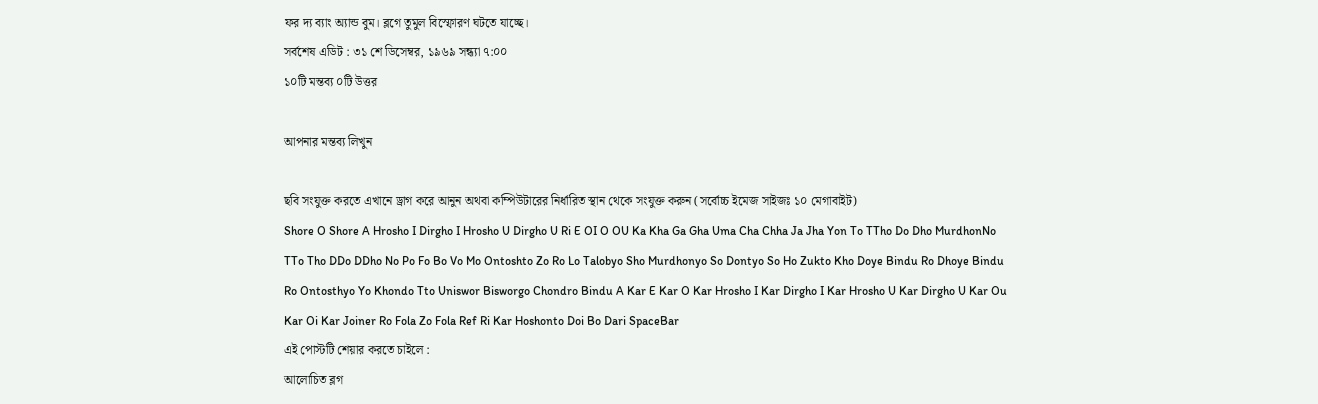ফর দ্য ব্যাং অ্যান্ড বুম। ব্লগে তুমুল বিস্ফোরণ ঘটতে যাচ্ছে।
সর্বশেষ এডিট : ৩১ শে ডিসেম্বর, ১৯৬৯ সন্ধ্যা ৭:০০
১০টি মন্তব্য ০টি উত্তর

আপনার মন্তব্য লিখুন

ছবি সংযুক্ত করতে এখানে ড্রাগ করে আনুন অথবা কম্পিউটারের নির্ধারিত স্থান থেকে সংযুক্ত করুন (সর্বোচ্চ ইমেজ সাইজঃ ১০ মেগাবাইট)
Shore O Shore A Hrosho I Dirgho I Hrosho U Dirgho U Ri E OI O OU Ka Kha Ga Gha Uma Cha Chha Ja Jha Yon To TTho Do Dho MurdhonNo TTo Tho DDo DDho No Po Fo Bo Vo Mo Ontoshto Zo Ro Lo Talobyo Sho Murdhonyo So Dontyo So Ho Zukto Kho Doye Bindu Ro Dhoye Bindu Ro Ontosthyo Yo Khondo Tto Uniswor Bisworgo Chondro Bindu A Kar E Kar O Kar Hrosho I Kar Dirgho I Kar Hrosho U Kar Dirgho U Kar Ou Kar Oi Kar Joiner Ro Fola Zo Fola Ref Ri Kar Hoshonto Doi Bo Dari SpaceBar
এই পোস্টটি শেয়ার করতে চাইলে :
আলোচিত ব্লগ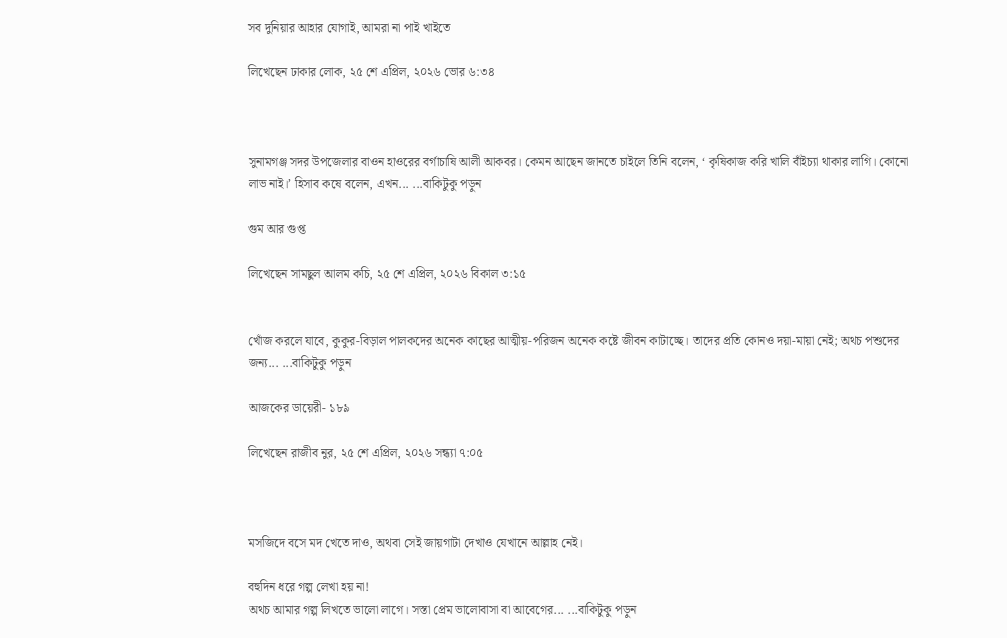সব দুনিয়ার আহার যোগাই, আমরা না পাই খাইতে

লিখেছেন ঢাকার লোক, ২৫ শে এপ্রিল, ২০২৬ ভোর ৬:৩৪



সুনামগঞ্জ সদর উপজেলার বাওন হাওরের বর্গাচাষি আলী আকবর। কেমন আছেন জানতে চাইলে তিনি বলেন, ‘ কৃষিকাজ করি খালি বাঁইচ্যা থাকার লাগি। কোনো লাভ নাই।’ হিসাব কষে বলেন, এখন... ...বাকিটুকু পড়ুন

গুম আর গুপ্ত

লিখেছেন সামছুল আলম কচি, ২৫ শে এপ্রিল, ২০২৬ বিকাল ৩:১৫


খোঁজ করলে যাবে, কুকুর-বিড়াল পালকদের অনেক কাছের আত্মীয়-পরিজন অনেক কষ্টে জীবন কাটাচ্ছে। তাদের প্রতি কোনও দয়া-মায়া নেই; অথচ পশুদের জন্য... ...বাকিটুকু পড়ুন

আজকের ডায়েরী- ১৮৯

লিখেছেন রাজীব নুর, ২৫ শে এপ্রিল, ২০২৬ সন্ধ্যা ৭:০৫



মসজিদে বসে মদ খেতে দাও, অথবা সেই জায়গাটা দেখাও যেখানে আল্লাহ নেই।

বহুদিন ধরে গল্প লেখা হয় না!
অথচ আমার গল্প লিখতে ভালো লাগে। সস্তা প্রেম ভালোবাসা বা আবেগের... ...বাকিটুকু পড়ুন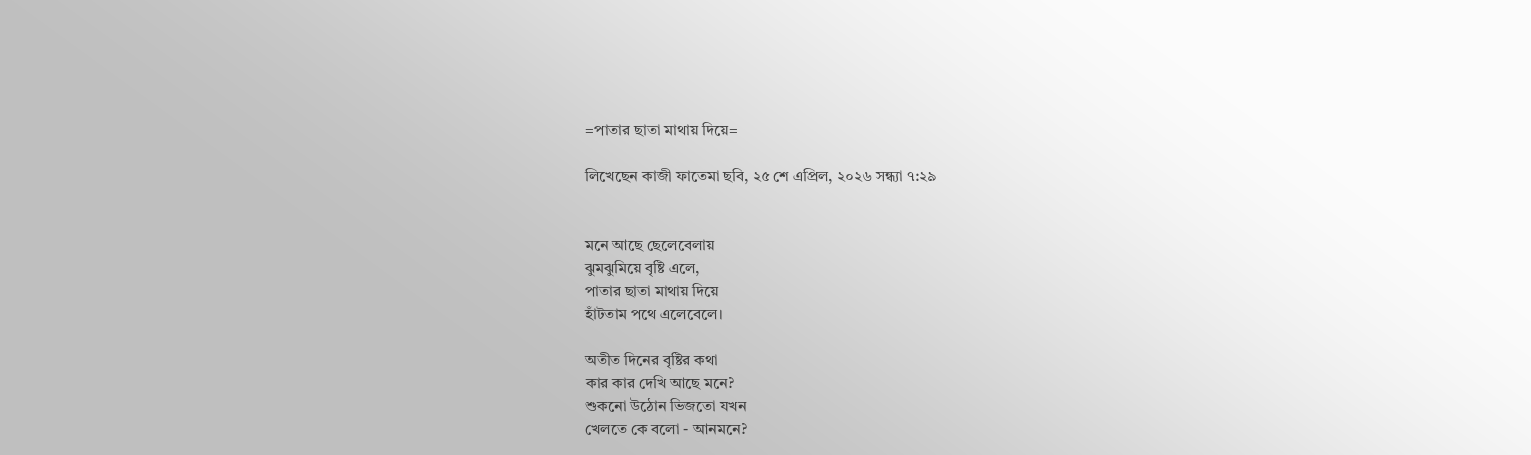=পাতার ছাতা মাথায় দিয়ে=

লিখেছেন কাজী ফাতেমা ছবি, ২৫ শে এপ্রিল, ২০২৬ সন্ধ্যা ৭:২৯


মনে আছে ছেলেবেলায়
ঝুমঝুমিয়ে বৃষ্টি এলে,
পাতার ছাতা মাথায় দিয়ে
হাঁটতাম পথে এলেবেলে।

অতীত দিনের বৃষ্টির কথা
কার কার দেখি আছে মনে?
শুকনো উঠোন ভিজতো যখন
খেলতে কে বলো - আনমনে?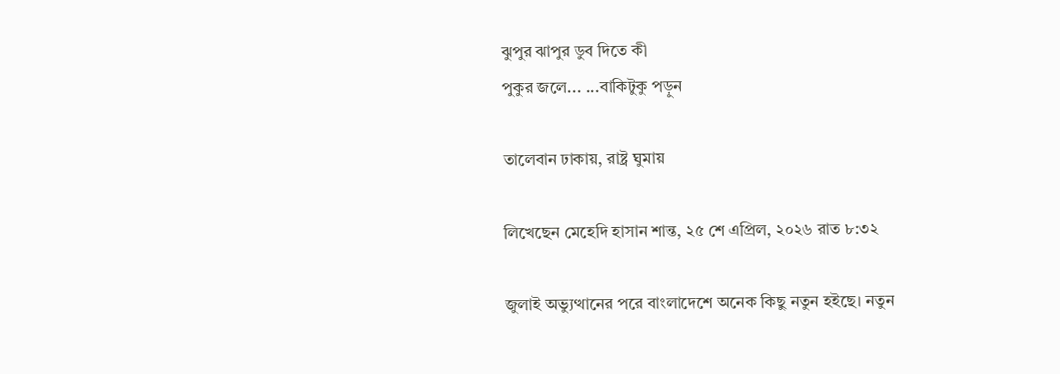ঝুপুর ঝাপুর ডুব দিতে কী
পুকুর জলে... ...বাকিটুকু পড়ুন

তালেবান ঢাকায়, রাষ্ট্র ঘুমায়

লিখেছেন মেহেদি হাসান শান্ত, ২৫ শে এপ্রিল, ২০২৬ রাত ৮:৩২

জুলাই অভ্যুত্থানের পরে বাংলাদেশে অনেক কিছু নতুন হইছে। নতুন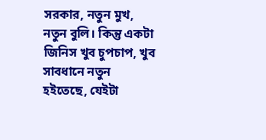সরকার, নতুন মুখ, নতুন বুলি। কিন্তু একটা জিনিস খুব চুপচাপ, খুব সাবধানে নতুন হইতেছে, যেইটা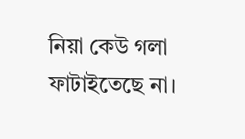নিয়া কেউ গলা ফাটাইতেছে না।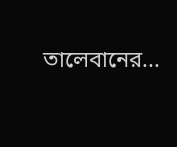তালেবানের...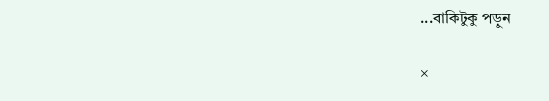...বাকিটুকু পড়ুন

×